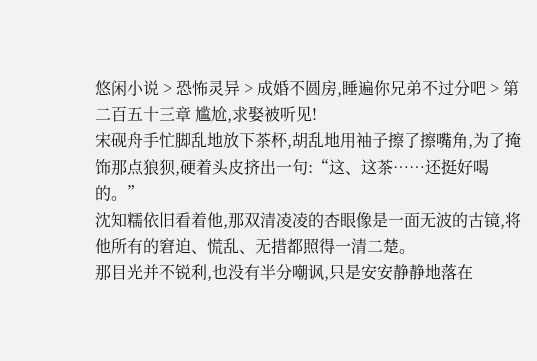悠闲小说 > 恐怖灵异 > 成婚不圆房,睡遍你兄弟不过分吧 > 第二百五十三章 尴尬,求娶被听见!
宋砚舟手忙脚乱地放下茶杯,胡乱地用袖子擦了擦嘴角,为了掩饰那点狼狈,硬着头皮挤出一句:“这、这茶……还挺好喝的。”
沈知糯依旧看着他,那双清凌凌的杏眼像是一面无波的古镜,将他所有的窘迫、慌乱、无措都照得一清二楚。
那目光并不锐利,也没有半分嘲讽,只是安安静静地落在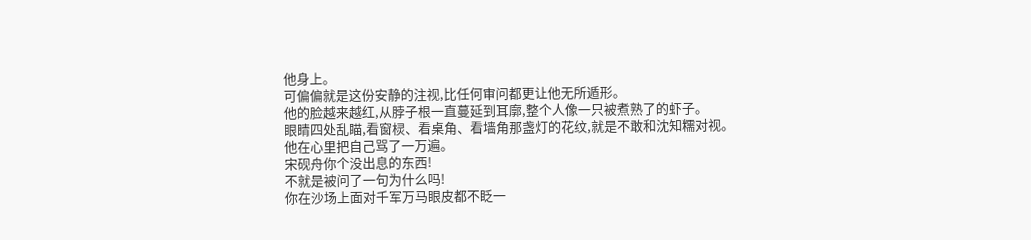他身上。
可偏偏就是这份安静的注视,比任何审问都更让他无所遁形。
他的脸越来越红,从脖子根一直蔓延到耳廓,整个人像一只被煮熟了的虾子。
眼睛四处乱瞄,看窗棂、看桌角、看墙角那盏灯的花纹,就是不敢和沈知糯对视。
他在心里把自己骂了一万遍。
宋砚舟你个没出息的东西!
不就是被问了一句为什么吗!
你在沙场上面对千军万马眼皮都不眨一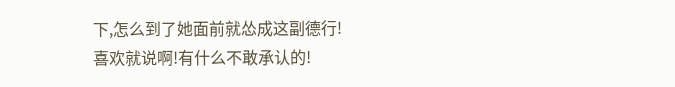下,怎么到了她面前就怂成这副德行!
喜欢就说啊!有什么不敢承认的!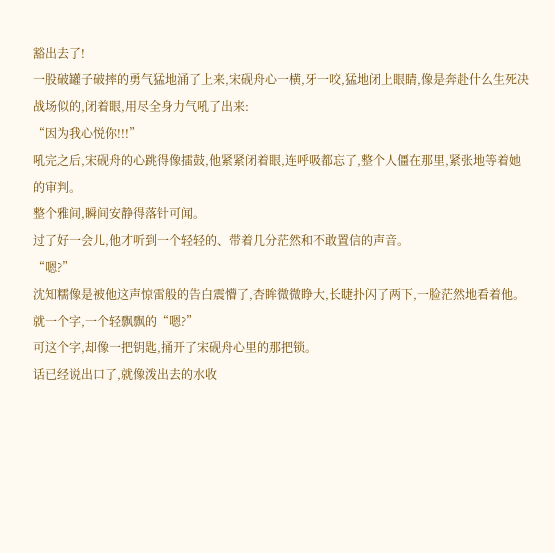豁出去了!
一股破罐子破摔的勇气猛地涌了上来,宋砚舟心一横,牙一咬,猛地闭上眼睛,像是奔赴什么生死决战场似的,闭着眼,用尽全身力气吼了出来:
“因为我心悦你!!!”
吼完之后,宋砚舟的心跳得像擂鼓,他紧紧闭着眼,连呼吸都忘了,整个人僵在那里,紧张地等着她的审判。
整个雅间,瞬间安静得落针可闻。
过了好一会儿,他才听到一个轻轻的、带着几分茫然和不敢置信的声音。
“嗯?”
沈知糯像是被他这声惊雷般的告白震懵了,杏眸微微睁大,长睫扑闪了两下,一脸茫然地看着他。
就一个字,一个轻飘飘的“嗯?”
可这个字,却像一把钥匙,捅开了宋砚舟心里的那把锁。
话已经说出口了,就像泼出去的水收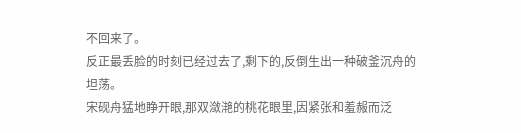不回来了。
反正最丢脸的时刻已经过去了,剩下的,反倒生出一种破釜沉舟的坦荡。
宋砚舟猛地睁开眼,那双潋滟的桃花眼里,因紧张和羞赧而泛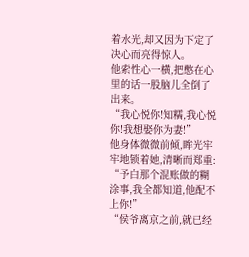着水光,却又因为下定了决心而亮得惊人。
他索性心一横,把憋在心里的话一股脑儿全倒了出来。
“我心悦你!知糯,我心悦你!我想娶你为妻!”
他身体微微前倾,眸光牢牢地锁着她,清晰而郑重:
“予白那个混账做的糊涂事,我全都知道,他配不上你!”
“侯爷离京之前,就已经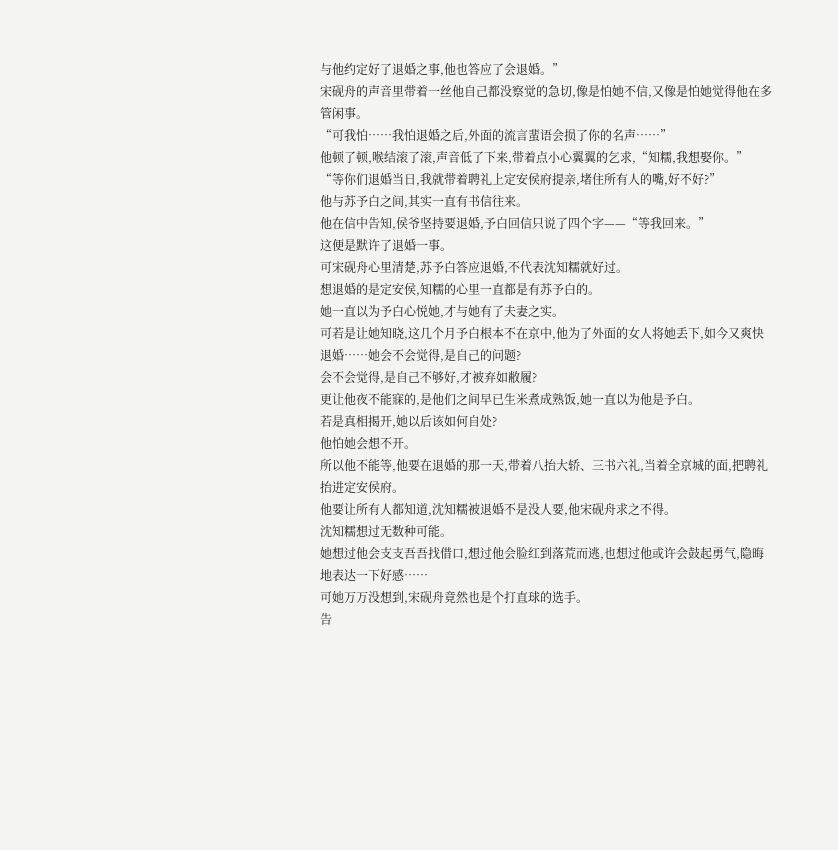与他约定好了退婚之事,他也答应了会退婚。”
宋砚舟的声音里带着一丝他自己都没察觉的急切,像是怕她不信,又像是怕她觉得他在多管闲事。
“可我怕……我怕退婚之后,外面的流言蜚语会损了你的名声……”
他顿了顿,喉结滚了滚,声音低了下来,带着点小心翼翼的乞求,“知糯,我想娶你。”
“等你们退婚当日,我就带着聘礼上定安侯府提亲,堵住所有人的嘴,好不好?”
他与苏予白之间,其实一直有书信往来。
他在信中告知,侯爷坚持要退婚,予白回信只说了四个字——“等我回来。”
这便是默许了退婚一事。
可宋砚舟心里清楚,苏予白答应退婚,不代表沈知糯就好过。
想退婚的是定安侯,知糯的心里一直都是有苏予白的。
她一直以为予白心悦她,才与她有了夫妻之实。
可若是让她知晓,这几个月予白根本不在京中,他为了外面的女人将她丢下,如今又爽快退婚……她会不会觉得,是自己的问题?
会不会觉得,是自己不够好,才被弃如敝履?
更让他夜不能寐的,是他们之间早已生米煮成熟饭,她一直以为他是予白。
若是真相揭开,她以后该如何自处?
他怕她会想不开。
所以他不能等,他要在退婚的那一天,带着八抬大轿、三书六礼,当着全京城的面,把聘礼抬进定安侯府。
他要让所有人都知道,沈知糯被退婚不是没人要,他宋砚舟求之不得。
沈知糯想过无数种可能。
她想过他会支支吾吾找借口,想过他会脸红到落荒而逃,也想过他或许会鼓起勇气,隐晦地表达一下好感……
可她万万没想到,宋砚舟竟然也是个打直球的选手。
告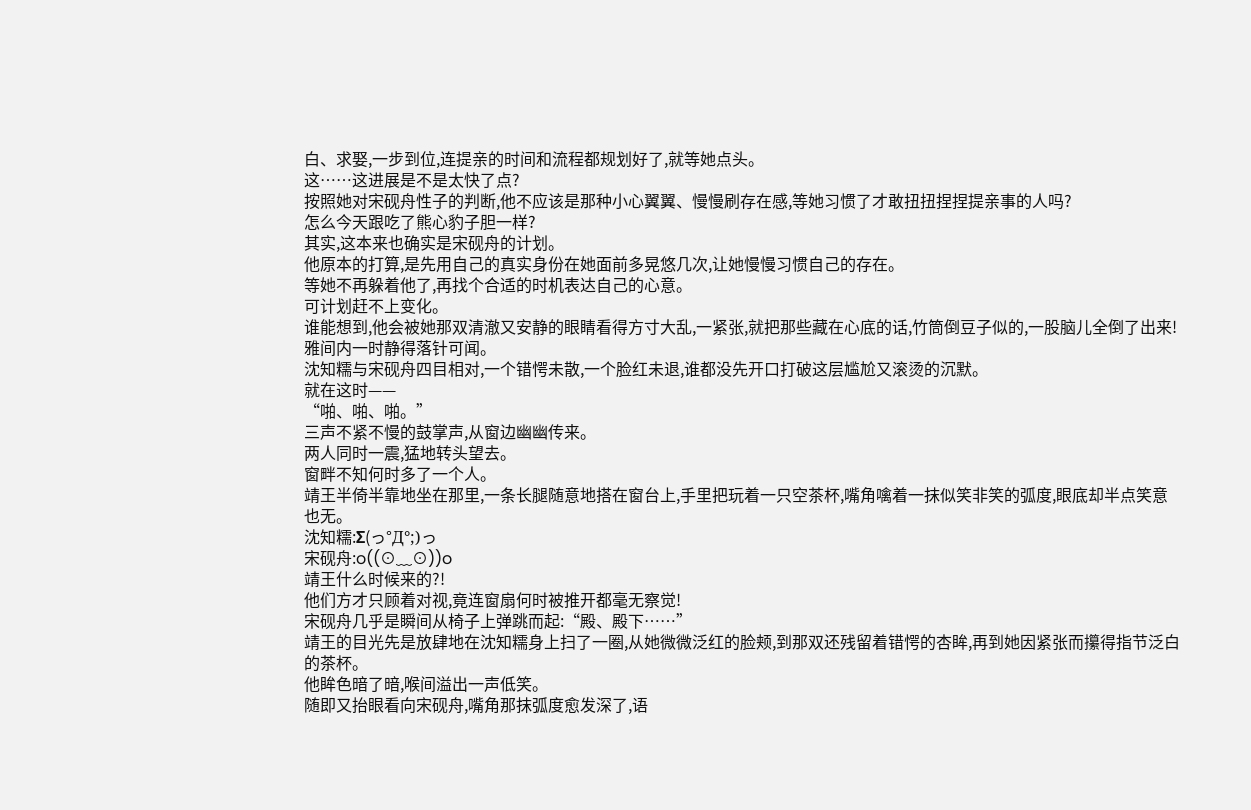白、求娶,一步到位,连提亲的时间和流程都规划好了,就等她点头。
这……这进展是不是太快了点?
按照她对宋砚舟性子的判断,他不应该是那种小心翼翼、慢慢刷存在感,等她习惯了才敢扭扭捏捏提亲事的人吗?
怎么今天跟吃了熊心豹子胆一样?
其实,这本来也确实是宋砚舟的计划。
他原本的打算,是先用自己的真实身份在她面前多晃悠几次,让她慢慢习惯自己的存在。
等她不再躲着他了,再找个合适的时机表达自己的心意。
可计划赶不上变化。
谁能想到,他会被她那双清澈又安静的眼睛看得方寸大乱,一紧张,就把那些藏在心底的话,竹筒倒豆子似的,一股脑儿全倒了出来!
雅间内一时静得落针可闻。
沈知糯与宋砚舟四目相对,一个错愕未散,一个脸红未退,谁都没先开口打破这层尴尬又滚烫的沉默。
就在这时——
“啪、啪、啪。”
三声不紧不慢的鼓掌声,从窗边幽幽传来。
两人同时一震,猛地转头望去。
窗畔不知何时多了一个人。
靖王半倚半靠地坐在那里,一条长腿随意地搭在窗台上,手里把玩着一只空茶杯,嘴角噙着一抹似笑非笑的弧度,眼底却半点笑意也无。
沈知糯:Σ(っ°Д°;)っ
宋砚舟:o((⊙﹏⊙))o
靖王什么时候来的?!
他们方才只顾着对视,竟连窗扇何时被推开都毫无察觉!
宋砚舟几乎是瞬间从椅子上弹跳而起:“殿、殿下……”
靖王的目光先是放肆地在沈知糯身上扫了一圈,从她微微泛红的脸颊,到那双还残留着错愕的杏眸,再到她因紧张而攥得指节泛白的茶杯。
他眸色暗了暗,喉间溢出一声低笑。
随即又抬眼看向宋砚舟,嘴角那抹弧度愈发深了,语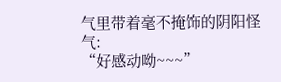气里带着毫不掩饰的阴阳怪气:
“好感动呦~~~”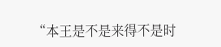“本王是不是来得不是时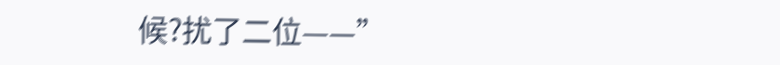候?扰了二位——”